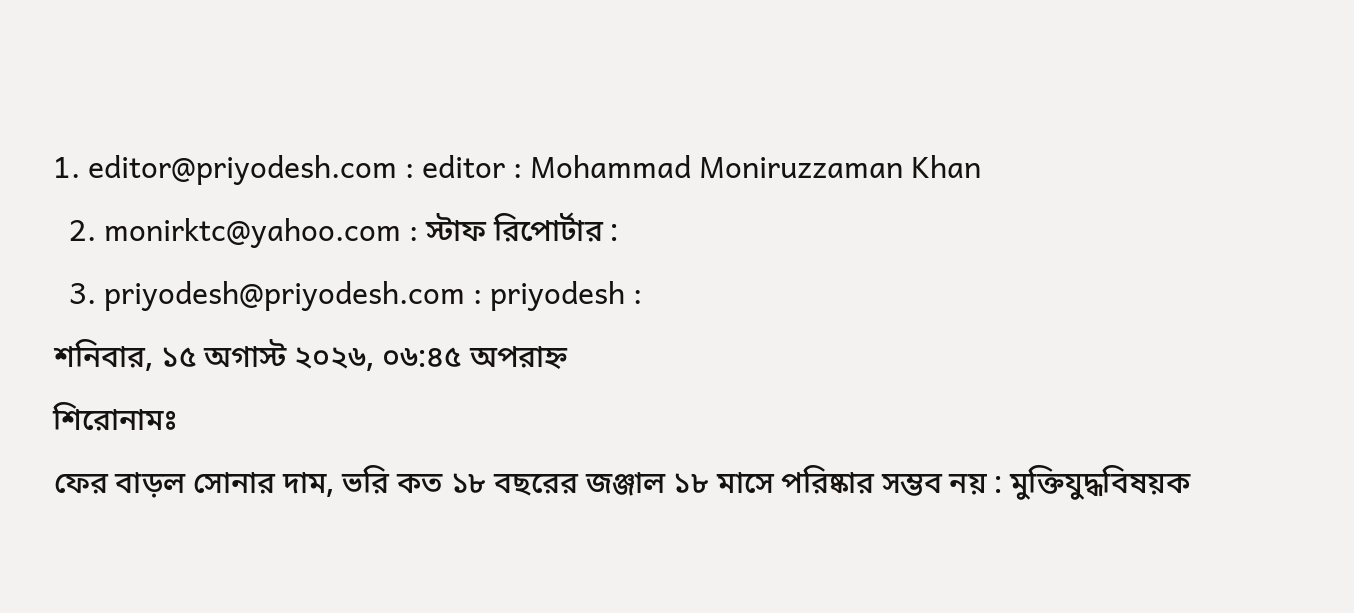1. editor@priyodesh.com : editor : Mohammad Moniruzzaman Khan
  2. monirktc@yahoo.com : স্টাফ রিপোর্টার :
  3. priyodesh@priyodesh.com : priyodesh :
শনিবার, ১৫ অগাস্ট ২০২৬, ০৬:৪৫ অপরাহ্ন
শিরোনামঃ
ফের বাড়ল সোনার দাম, ভরি কত ১৮ বছরের জঞ্জাল ১৮ মাসে পরিষ্কার সম্ভব নয় : মুক্তিযুদ্ধবিষয়ক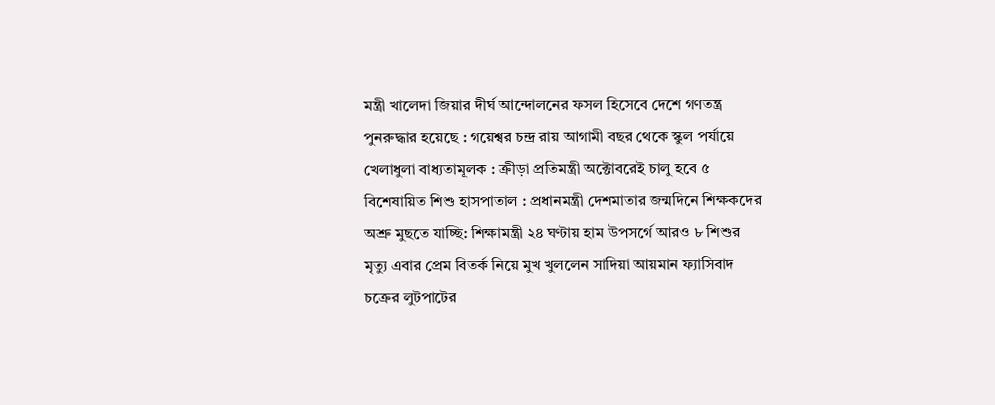মন্ত্রী খালেদা জিয়ার দীর্ঘ আন্দোলনের ফসল হিসেবে দেশে গণতন্ত্র পুনরুদ্ধার হয়েছে : গয়েশ্বর চন্দ্র রায় আগামী বছর থেকে স্কুল পর্যায়ে খেলাধুলা বাধ্যতামূলক : ক্রীড়া প্রতিমন্ত্রী অক্টোবরেই চালু হবে ৫ বিশেষায়িত শিশু হাসপাতাল : প্রধানমন্ত্রী দেশমাতার জন্মদিনে শিক্ষকদের অশ্রু মুছতে যাচ্ছি: শিক্ষামন্ত্রী ২৪ ঘণ্টায় হাম উপসর্গে আরও ৮ শিশুর মৃত্যু এবার প্রেম বিতর্ক নিয়ে মুখ খুললেন সাদিয়া আয়মান ফ্যাসিবাদ চক্রের লুটপাটের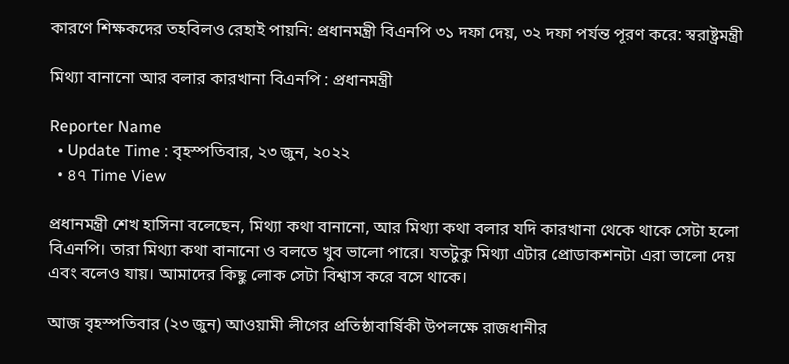কারণে শিক্ষকদের তহবিলও রেহাই পায়নি: প্রধানমন্ত্রী বিএনপি ৩১ দফা দেয়, ৩২ দফা পর্যন্ত পূরণ করে: স্বরাষ্ট্রমন্ত্রী

মিথ্যা বানানো আর বলার কারখানা বিএনপি : প্রধানমন্ত্রী

Reporter Name
  • Update Time : বৃহস্পতিবার, ২৩ জুন, ২০২২
  • ৪৭ Time View

প্রধানমন্ত্রী শেখ হাসিনা বলেছেন, মিথ্যা কথা বানানো, আর মিথ্যা কথা বলার যদি কারখানা থেকে থাকে সেটা হলো বিএনপি। তারা মিথ্যা কথা বানানো ও বলতে খুব ভালো পারে। যতটুকু মিথ্যা এটার প্রোডাকশনটা এরা ভালো দেয় এবং বলেও যায়। আমাদের কিছু লোক সেটা বিশ্বাস করে বসে থাকে।

আজ বৃহস্পতিবার (২৩ জুন) আওয়ামী লীগের প্রতিষ্ঠাবার্ষিকী উপলক্ষে রাজধানীর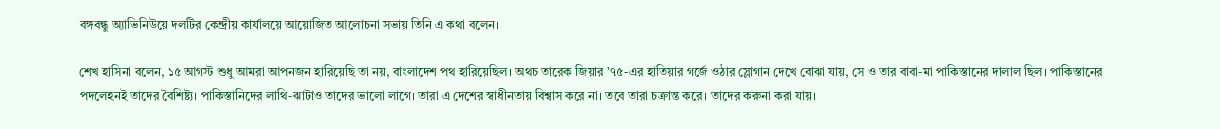বঙ্গবন্ধু অ্যাভিনিউয়ে দলটির কেন্দ্রীয় কার্যালয়ে আয়োজিত আলোচনা সভায় তিনি এ কথা বলেন।

শেখ হাসিনা বলেন, ১৫ আগস্ট শুধু আমরা আপনজন হারিয়েছি তা নয়, বাংলাদেশ পথ হারিয়েছিল। অথচ তারেক জিয়ার ’৭৫-এর হাতিয়ার গর্জে ওঠার স্লোগান দেখে বোঝা যায়, সে ও তার বাবা-মা পাকিস্তানের দালাল ছিল। পাকিস্তানের পদলেহনই তাদের বৈশিষ্ট্য। পাকিস্তানিদের লাথি-ঝাটাও তাদের ভালো লাগে। তারা এ দেশের স্বাধীনতায় বিশ্বাস করে না। তবে তারা চক্রান্ত করে। তাদের করুনা করা যায়।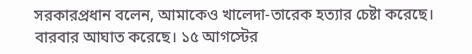সরকারপ্রধান বলেন, আমাকেও খালেদা-তারেক হত্যার চেষ্টা করেছে। বারবার আঘাত করেছে। ১৫ আগস্টের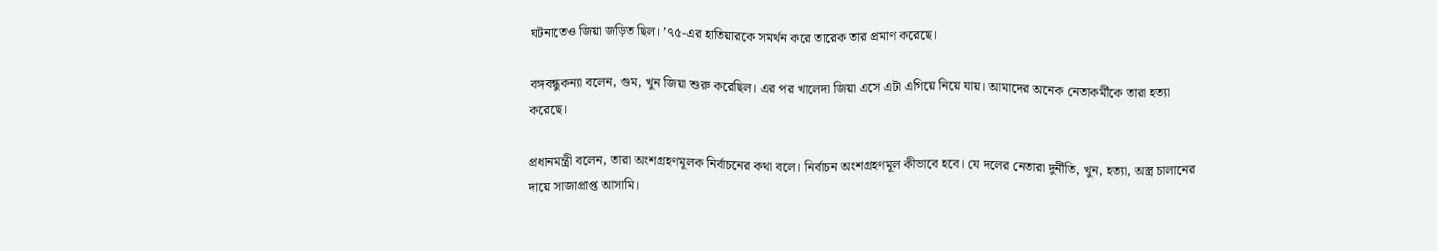ঘটনাতেও জিয়া জড়িত ছিল। ’৭৫-এর হাতিয়ারকে সমর্থন করে তারেক তার প্রমাণ করেছে।

বঙ্গবন্ধুকন্যা বলেন, গুম, খুন জিয়া শুরু করেছিল। এর পর খালেদা জিয়া এসে এটা এগিয়ে নিয়ে যায়। আমাদের অনেক নেতাকর্মীকে তারা হত্যা করেছে।

প্রধানমন্ত্রী বলেন, তারা অংশগ্রহণমূলক নির্বাচনের কথা বলে। নির্বাচন অংশগ্রহণমূল কীভাবে হবে। যে দলের নেতারা দুর্নীতি, খুন, হত্যা, অস্ত্র চালানের দায়ে সাজাপ্রাপ্ত আসামি।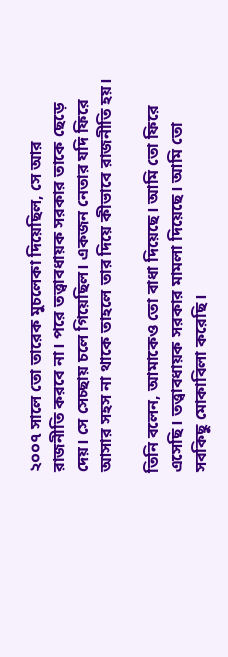২০০৭ সালে তো তারেক মুচলেকা দিয়েছিল, সে আর রাজনীতি করবে না। পরে তত্ত্বাবধায়ক সরকার তাকে ছেড়ে দেয়। সে সেচ্ছায় চলে গিয়েছিল। একজন নেতার যদি ফিরে আসার সহস না থাকে তাহলে তার দিয়ে কীভাবে রাজনীতি হয়।

তিনি বলেন, আমাকেও তো বাধা দিয়েছে। আমি তো ফিরে এসেছি। তত্ত্বাবধায়ক সরকার মামলা দিয়েছে। আমি তো সবকিছু মোকাবিলা করেছি।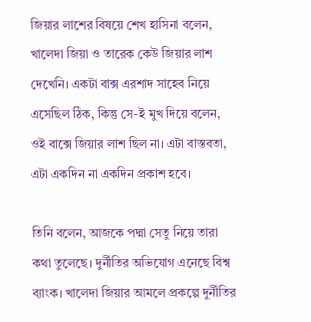জিয়ার লাশের বিষয়ে শেখ হাসিনা বলেন, খালেদা জিয়া ও তারেক কেউ জিয়ার লাশ দেখেনি। একটা বাক্স এরশাদ সাহেব নিয়ে এসেছিল ঠিক, কিন্তু সে-ই মুখ দিয়ে বলেন, ওই বাক্সে জিয়ার লাশ ছিল না। এটা বাস্তবতা, এটা একদিন না একদিন প্রকাশ হবে।

তিনি বলেন, আজকে পদ্মা সেতু নিয়ে তারা কথা তুলেছে। দুর্নীতির অভিযোগ এনেছে বিশ্ব ব্যাংক। খালেদা জিয়ার আমলে প্রকল্পে দুর্নীতির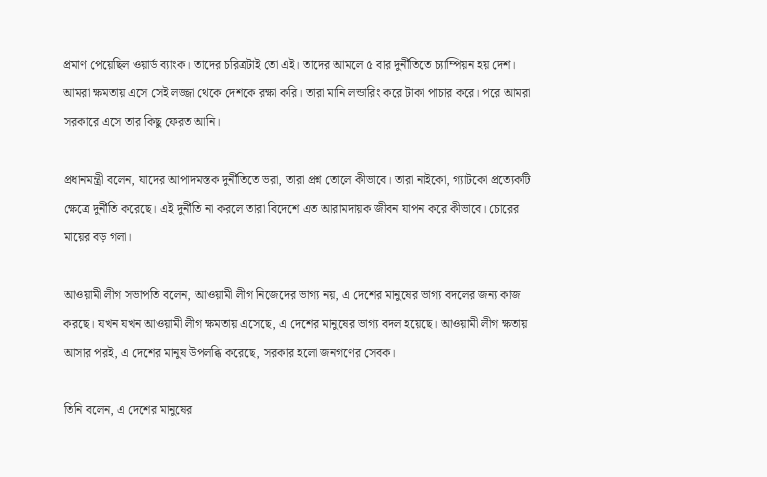প্রমাণ পেয়েছিল ওয়ার্ড ব্যাংক। তাদের চরিত্রটাই তো এই। তাদের আমলে ৫ বার দুর্নীতিতে চ্যাম্পিয়ন হয় দেশ। আমরা ক্ষমতায় এসে সেই লজ্জা থেকে দেশকে রক্ষা করি। তারা মানি লন্ডারিং করে টাকা পাচার করে। পরে আমরা সরকারে এসে তার কিছু ফেরত আনি।

প্রধানমন্ত্রী বলেন, যাদের আপাদমস্তক দুর্নীতিতে ভরা, তারা প্রশ্ন তোলে কীভাবে। তারা নাইকো, গ্যাটকো প্রত্যেকটি ক্ষেত্রে দুর্নীতি করেছে। এই দুর্নীতি না করলে তারা বিদেশে এত আরামদায়ক জীবন যাপন করে কীভাবে। চোরের মায়ের বড় গলা।

আওয়ামী লীগ সভাপতি বলেন, আওয়ামী লীগ নিজেদের ভাগ্য নয়, এ দেশের মানুষের ভাগ্য বদলের জন্য কাজ করছে। যখন যখন আওয়ামী লীগ ক্ষমতায় এসেছে, এ দেশের মানুষের ভাগ্য বদল হয়েছে। আওয়ামী লীগ ক্ষতায় আসার পরই, এ দেশের মানুষ উপলব্ধি করেছে, সরকার হলো জনগণের সেবক।

তিনি বলেন, এ দেশের মানুষের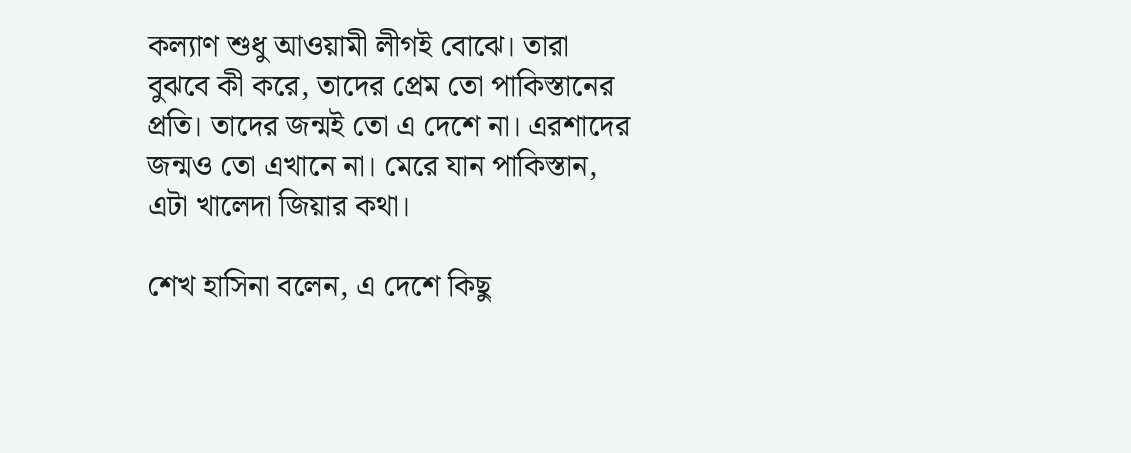কল্যাণ শুধু আওয়ামী লীগই বোঝে। তারা বুঝবে কী করে, তাদের প্রেম তো পাকিস্তানের প্রতি। তাদের জন্মই তো এ দেশে না। এরশাদের জন্মও তো এখানে না। মেরে যান পাকিস্তান, এটা খালেদা জিয়ার কথা।

শেখ হাসিনা বলেন, এ দেশে কিছু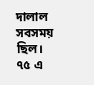দালাল সবসময় ছিল। ৭৫ এ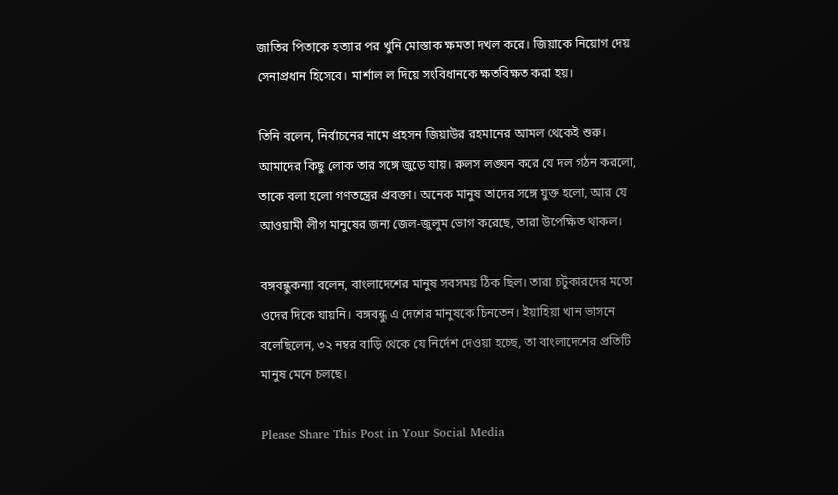জাতির পিতাকে হত্যার পর খুনি মোস্তাক ক্ষমতা দখল করে। জিয়াকে নিয়োগ দেয় সেনাপ্রধান হিসেবে। মার্শাল ল দিয়ে সংবিধানকে ক্ষতবিক্ষত করা হয়।

তিনি বলেন, নির্বাচনের নামে প্রহসন জিয়াউর রহমানের আমল থেকেই শুরু। আমাদের কিছু লোক তার সঙ্গে জুড়ে যায়। রুলস লঙ্ঘন করে যে দল গঠন করলো, তাকে বলা হলো গণতন্ত্রের প্রবক্তা। অনেক মানুষ তাদের সঙ্গে যুক্ত হলো, আর যে আওয়ামী লীগ মানুষের জন্য জেল-জুলুম ভোগ করেছে, তারা উপেক্ষিত থাকল।

বঙ্গবন্ধুকন্যা বলেন, বাংলাদেশের মানুষ সবসময় ঠিক ছিল। তারা চটুকারদের মতো ওদের দিকে যায়নি। বঙ্গবন্ধু এ দেশের মানুষকে চিনতেন। ইয়াহিয়া খান ভাসনে বলেছিলেন, ৩২ নম্বর বাড়ি থেকে যে নির্দেশ দেওয়া হচ্ছে, তা বাংলাদেশের প্রতিটি মানুষ মেনে চলছে।

Please Share This Post in Your Social Media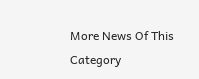More News Of This Category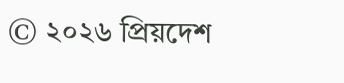© ২০২৬ প্রিয়দেশ